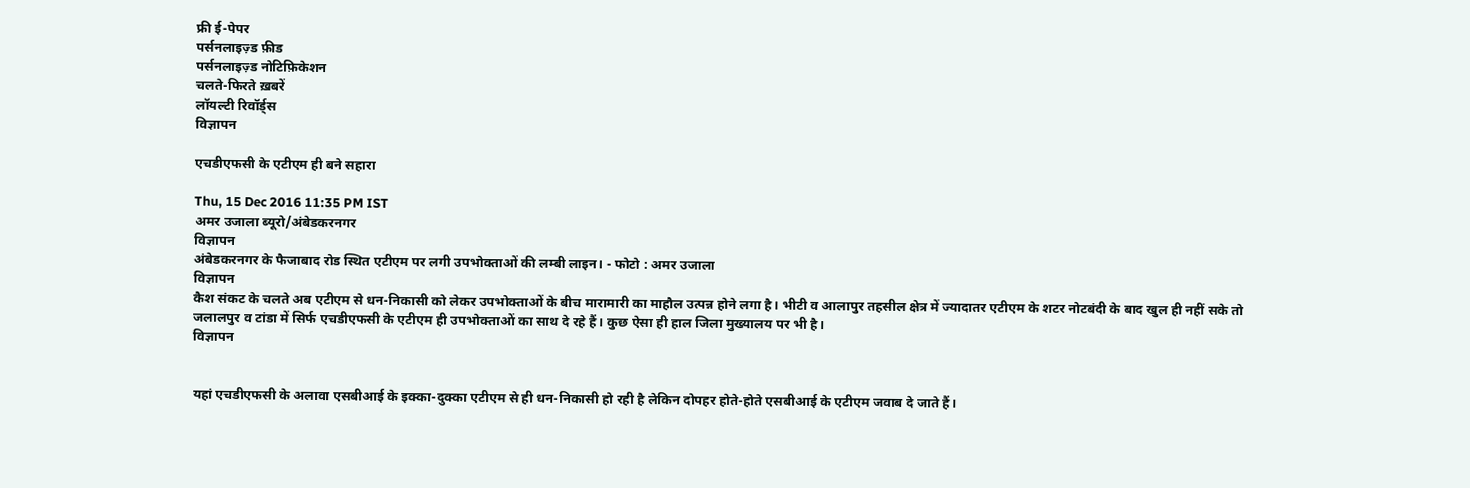फ्री ई-पेपर
पर्सनलाइज़्ड फ़ीड
पर्सनलाइज़्ड नोटिफ़िकेशन
चलते-फिरते ख़बरें
लॉयल्टी रिवॉर्ड्स
विज्ञापन

एचडीएफसी के एटीएम ही बने सहारा

Thu, 15 Dec 2016 11:35 PM IST
अमर उजाला ब्यूरो/अंबेडकरनगर
विज्ञापन
अंबेडकरनगर के फैजाबाद रोड स्थित एटीएम पर लगी उपभोक्ताओं की लम्बी लाइन। - फोटो : अमर उजाला
विज्ञापन
कैश संकट के चलते अब एटीएम से धन-निकासी को लेकर उपभोक्ताओं के बीच मारामारी का माहौल उत्पन्न होने लगा है। भीटी व आलापुर तहसील क्षेत्र में ज्यादातर एटीएम के शटर नोटबंदी के बाद खुल ही नहीं सके तो जलालपुर व टांडा में सिर्फ एचडीएफसी के एटीएम ही उपभोक्ताओं का साथ दे रहे हैं। कुछ ऐसा ही हाल जिला मुख्यालय पर भी है।
विज्ञापन


यहां एचडीएफसी के अलावा एसबीआई के इक्का-दुक्का एटीएम से ही धन-निकासी हो रही है लेकिन दोपहर होते-होते एसबीआई के एटीएम जवाब दे जाते हैं।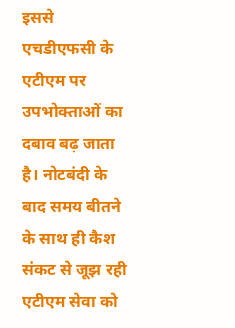इससे एचडीएफसी के एटीएम पर उपभोक्ताओं का दबाव बढ़ जाता है। नोटबंदी के बाद समय बीतने के साथ ही कैश संकट से जूझ रही एटीएम सेवा को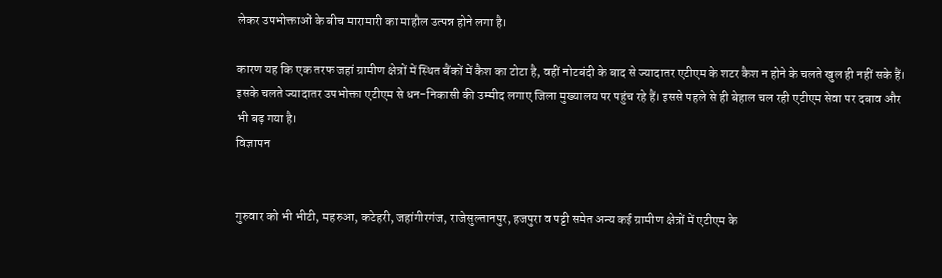लेकर उपभोक्ताओं के बीच मारामारी का माहौल उत्पन्न होने लगा है।

कारण यह कि एक तरफ जहां ग्रामीण क्षेत्रों में स्थित बैंकों में कैश का टोटा है, वहीं नोटबंदी के बाद से ज्यादातर एटीएम के शटर कैश न होने के चलते खुल ही नहीं सके हैं। इसके चलते ज्यादातर उपभोक्ता एटीएम से धन-निकासी की उम्मीद लगाए जिला मुख्यालय पर पहुंच रहे हैं। इससे पहले से ही बेहाल चल रही एटीएम सेवा पर दबाव और भी बढ़ गया है।
विज्ञापन


गुरुवार को भी भीटी, महरुआ, कटेहरी, जहांगीरगंज, राजेसुल्तानपुर, हजपुरा व पट्टी समेत अन्य कई ग्रामीण क्षेत्रों में एटीएम के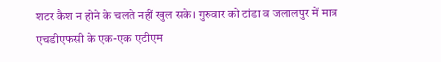शटर कैश न होने के चलते नहीं खुल सके। गुरुवार को टांडा व जलालपुर में मात्र एचडीएफसी के एक-एक एटीएम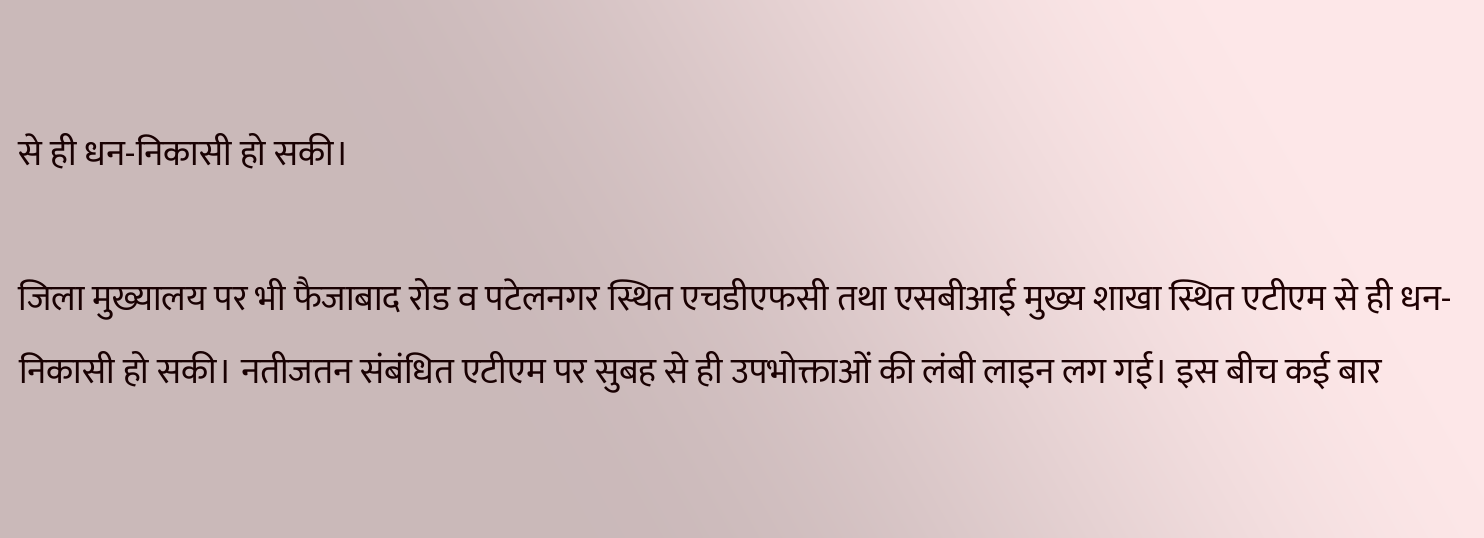से ही धन-निकासी हो सकी।

जिला मुख्यालय पर भी फैजाबाद रोड व पटेलनगर स्थित एचडीएफसी तथा एसबीआई मुख्य शाखा स्थित एटीएम से ही धन-निकासी हो सकी। नतीजतन संबंधित एटीएम पर सुबह से ही उपभोक्ताओं की लंबी लाइन लग गई। इस बीच कई बार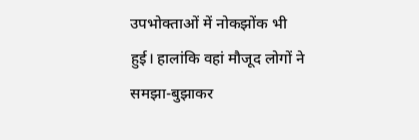उपभोक्ताओं में नोकझोंक भी हुई। हालांकि वहां मौजूद लोगों ने समझा-बुझाकर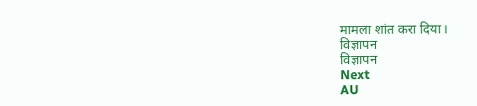मामला शांत करा दिया।
विज्ञापन
विज्ञापन
Next
AU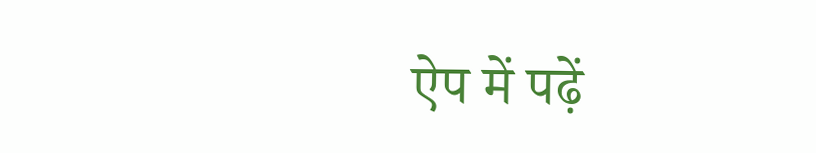ऐप में पढ़ें